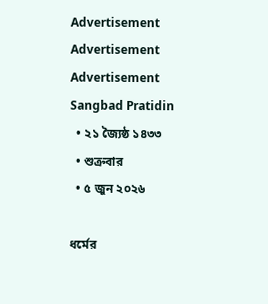Advertisement
Advertisement
Advertisement
Sangbad Pratidin
  • ২১ জ্যৈষ্ঠ ১৪৩৩
  • শুক্রবার
  • ৫ জুন ২০২৬

ধর্মের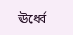ঊর্ধ্বে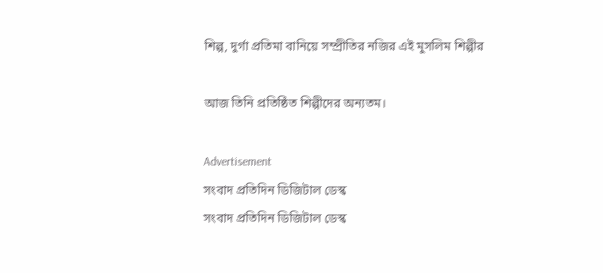শিল্প, দুর্গা প্রতিমা বানিয়ে সম্প্রীতির নজির এই মুসলিম শিল্পীর

আজ তিনি প্রতিষ্ঠিত শিল্পীদের অন্যতম।

Advertisement
সংবাদ প্রতিদিন ডিজিটাল ডেস্ক
সংবাদ প্রতিদিন ডিজিটাল ডেস্ক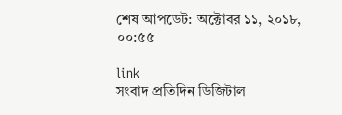শেষ আপডেট: অক্টোবর ১১, ২০১৮, ০০:৫৫

link
সংবাদ প্রতিদিন ডিজিটাল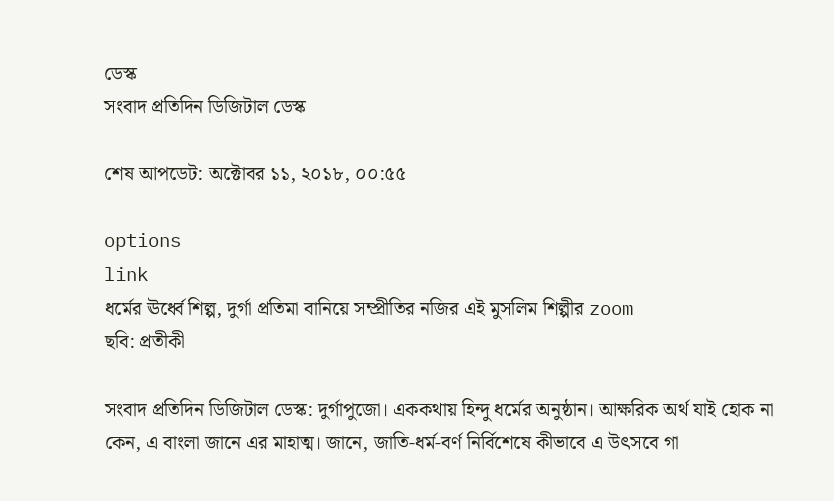ডেস্ক
সংবাদ প্রতিদিন ডিজিটাল ডেস্ক

শেষ আপডেট: অক্টোবর ১১, ২০১৮, ০০:৫৫

options
link
ধর্মের ঊর্ধ্বে শিল্প, দুর্গা প্রতিমা বানিয়ে সম্প্রীতির নজির এই মুসলিম শিল্পীর zoom
ছবি: প্রতীকী

সংবাদ প্রতিদিন ডিজিটাল ডেস্ক: দুর্গাপুজো। এককথায় হিন্দু ধর্মের অনুষ্ঠান। আক্ষরিক অর্থ যাই হোক না কেন, এ বাংলা জানে এর মাহাত্ম। জানে, জাতি-ধর্ম-বর্ণ নির্বিশেষে কীভাবে এ উৎসবে গা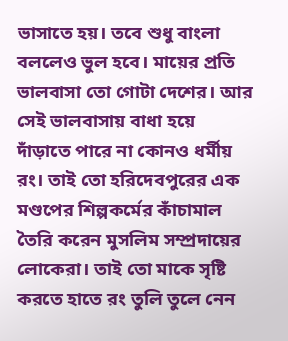ভাসাতে হয়। তবে শুধু বাংলা বললেও ভুল হবে। মায়ের প্রতি ভালবাসা তো গোটা দেশের। আর সেই ভালবাসায় বাধা হয়ে দাঁড়াতে পারে না কোনও ধর্মীয় রং। তাই তো হরিদেবপুরের এক মণ্ডপের শিল্পকর্মের কাঁচামাল তৈরি করেন মুসলিম সম্প্রদায়ের লোকেরা। তাই তো মাকে সৃষ্টি করতে হাতে রং তুলি তুলে নেন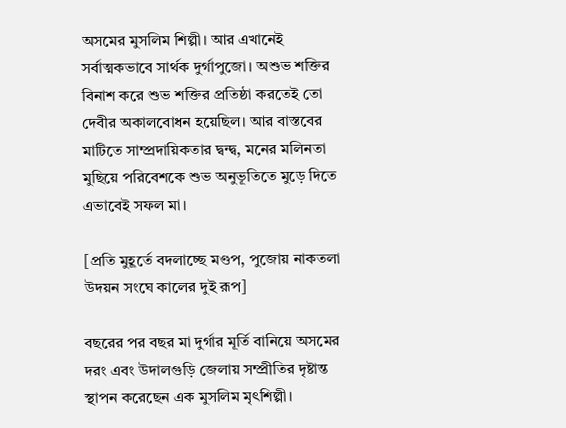অসমের মুসলিম শিল্পী। আর এখানেই সর্বাত্মকভাবে সার্থক দুর্গাপুজো। অশুভ শক্তির বিনাশ করে শুভ শক্তির প্রতিষ্ঠা করতেই তো দেবীর অকালবোধন হয়েছিল। আর বাস্তবের মাটিতে সাম্প্রদায়িকতার দ্বন্দ্ব, মনের মলিনতা মুছিয়ে পরিবেশকে শুভ অনুভূতিতে মুড়ে দিতে এভাবেই সফল মা।

[প্রতি মুহূর্তে বদলাচ্ছে মণ্ডপ, পুজোয় নাকতলা উদয়ন সংঘে কালের দুই রূপ]

বছরের পর বছর মা দুর্গার মূর্তি বানিয়ে অসমের দরং এবং উদালগুড়ি জেলায় সম্প্রীতির দৃষ্টান্ত স্থাপন করেছেন এক মুসলিম মৃৎশিল্পী।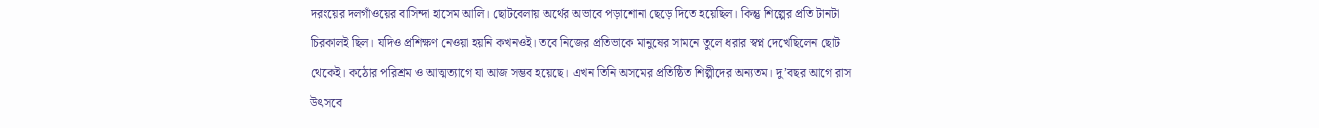দরংয়ের দলগাঁওয়ের বাসিন্দা হাসেম আলি। ছোটবেলায় অর্থের অভাবে পড়াশোনা ছেড়ে দিতে হয়েছিল। কিন্তু শিল্পের প্রতি টানটা চিরকালই ছিল। যদিও প্রশিক্ষণ নেওয়া হয়নি কখনওই। তবে নিজের প্রতিভাকে মানুষের সামনে তুলে ধরার স্বপ্ন দেখেছিলেন ছোট থেকেই। কঠোর পরিশ্রম ও আত্মত্যাগে যা আজ সম্ভব হয়েছে। এখন তিনি অসমের প্রতিষ্ঠিত শিল্পীদের অন্যতম। দু’বছর আগে রাস উৎসবে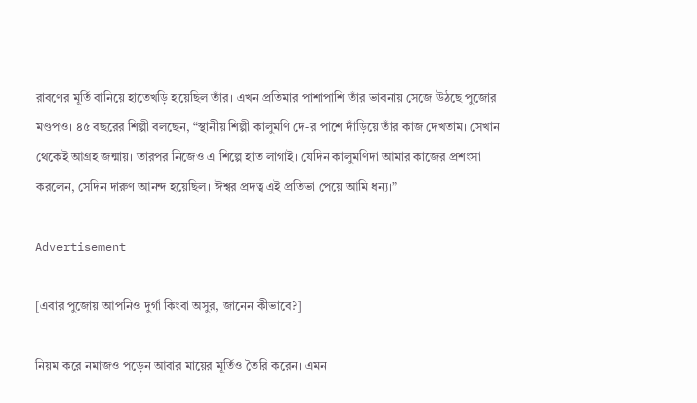রাবণের মূর্তি বানিয়ে হাতেখড়ি হয়েছিল তাঁর। এখন প্রতিমার পাশাপাশি তাঁর ভাবনায় সেজে উঠছে পুজোর মণ্ডপও। ৪৫ বছরের শিল্পী বলছেন, “স্থানীয় শিল্পী কালুমণি দে-র পাশে দাঁড়িয়ে তাঁর কাজ দেখতাম। সেখান থেকেই আগ্রহ জন্মায়। তারপর নিজেও এ শিল্পে হাত লাগাই। যেদিন কালুমণিদা আমার কাজের প্রশংসা করলেন, সেদিন দারুণ আনন্দ হয়েছিল। ঈশ্বর প্রদত্ব এই প্রতিভা পেয়ে আমি ধন্য।”

Advertisement

[এবার পুজোয় আপনিও দুর্গা কিংবা অসুর, জানেন কীভাবে?]

নিয়ম করে নমাজও পড়েন আবার মায়ের মূর্তিও তৈরি করেন। এমন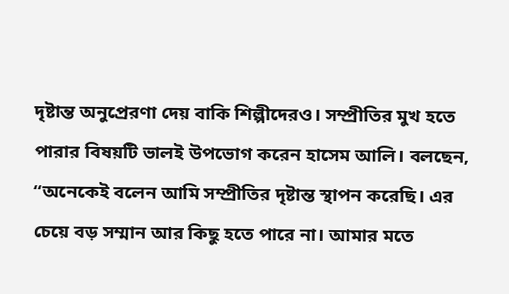দৃষ্টান্ত অনুপ্রেরণা দেয় বাকি শিল্পীদেরও। সম্প্রীতির মুখ হতে পারার বিষয়টি ভালই উপভোগ করেন হাসেম আলি। বলছেন, “অনেকেই বলেন আমি সম্প্রীতির দৃষ্টান্ত স্থাপন করেছি। এর চেয়ে বড় সম্মান আর কিছু হতে পারে না। আমার মতে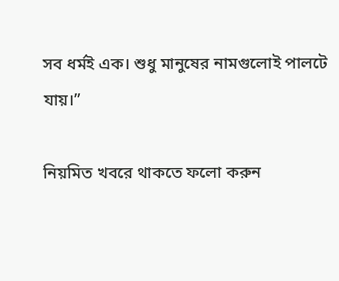সব ধর্মই এক। শুধু মানুষের নামগুলোই পালটে যায়।”

নিয়মিত খবরে থাকতে ফলো করুন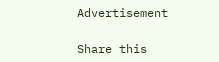Advertisement

Share this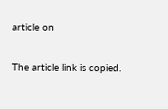article on

The article link is copied.